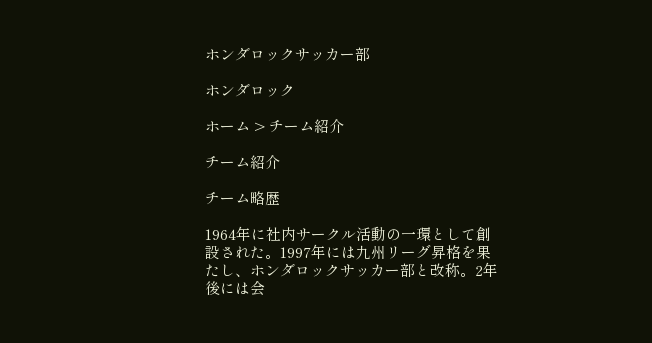ホンダロックサッカー部

ホンダロック

ホーム > チーム紹介

チーム紹介

チーム略歴

1964年に社内サークル活動の一環として創設された。1997年には九州リーグ昇格を果たし、ホンダロックサッカー部と改称。2年後には会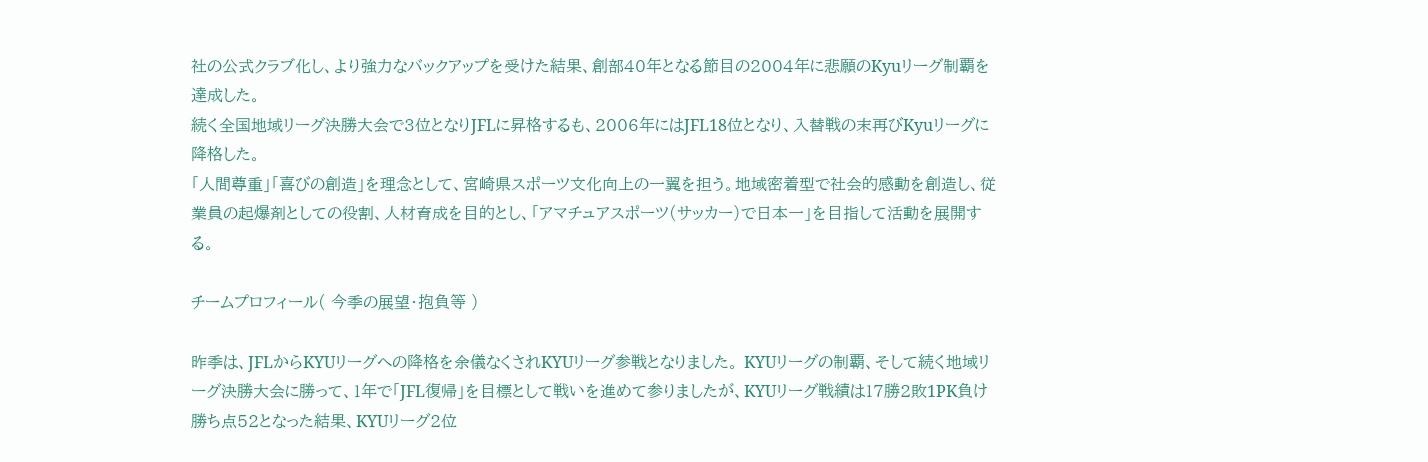社の公式クラブ化し、より強力なバックアップを受けた結果、創部40年となる節目の2004年に悲願のKyuリーグ制覇を達成した。
続く全国地域リーグ決勝大会で3位となりJFLに昇格するも、2006年にはJFL18位となり、入替戦の末再びKyuリーグに降格した。
「人間尊重」「喜びの創造」を理念として、宮崎県スポーツ文化向上の一翼を担う。地域密着型で社会的感動を創造し、従業員の起爆剤としての役割、人材育成を目的とし、「アマチュアスポーツ(サッカー)で日本一」を目指して活動を展開する。

チームプロフィール( 今季の展望・抱負等 )

昨季は、JFLからKYUリーグへの降格を余儀なくされKYUリーグ参戦となりました。 KYUリーグの制覇、そして続く地域リーグ決勝大会に勝って、1年で「JFL復帰」を目標として戦いを進めて参りましたが、KYUリーグ戦績は17勝2敗1PK負け勝ち点52となった結果、KYUリーグ2位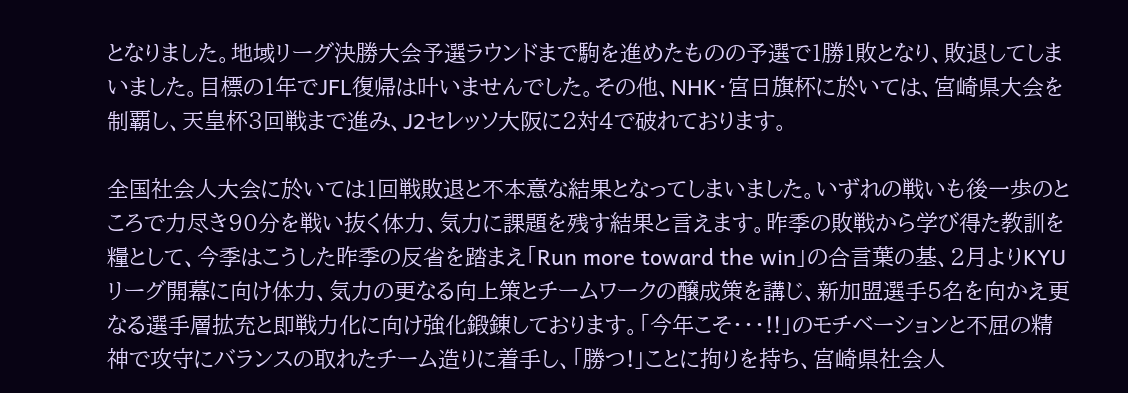となりました。地域リーグ決勝大会予選ラウンドまで駒を進めたものの予選で1勝1敗となり、敗退してしまいました。目標の1年でJFL復帰は叶いませんでした。その他、NHK・宮日旗杯に於いては、宮崎県大会を制覇し、天皇杯3回戦まで進み、J2セレッソ大阪に2対4で破れております。

全国社会人大会に於いては1回戦敗退と不本意な結果となってしまいました。いずれの戦いも後一歩のところで力尽き90分を戦い抜く体力、気力に課題を残す結果と言えます。昨季の敗戦から学び得た教訓を糧として、今季はこうした昨季の反省を踏まえ「Run more toward the win」の合言葉の基、2月よりKYUリーグ開幕に向け体力、気力の更なる向上策とチームワークの醸成策を講じ、新加盟選手5名を向かえ更なる選手層拡充と即戦力化に向け強化鍛錬しております。「今年こそ・・・!!」のモチベーションと不屈の精神で攻守にバランスの取れたチーム造りに着手し、「勝つ!」ことに拘りを持ち、宮崎県社会人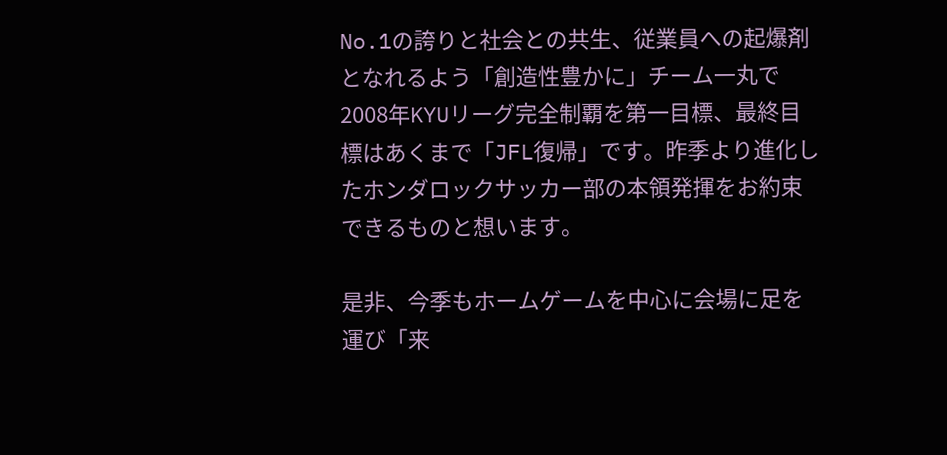No.1の誇りと社会との共生、従業員への起爆剤となれるよう「創造性豊かに」チーム一丸で2008年KYUリーグ完全制覇を第一目標、最終目標はあくまで「JFL復帰」です。昨季より進化したホンダロックサッカー部の本領発揮をお約束できるものと想います。

是非、今季もホームゲームを中心に会場に足を運び「来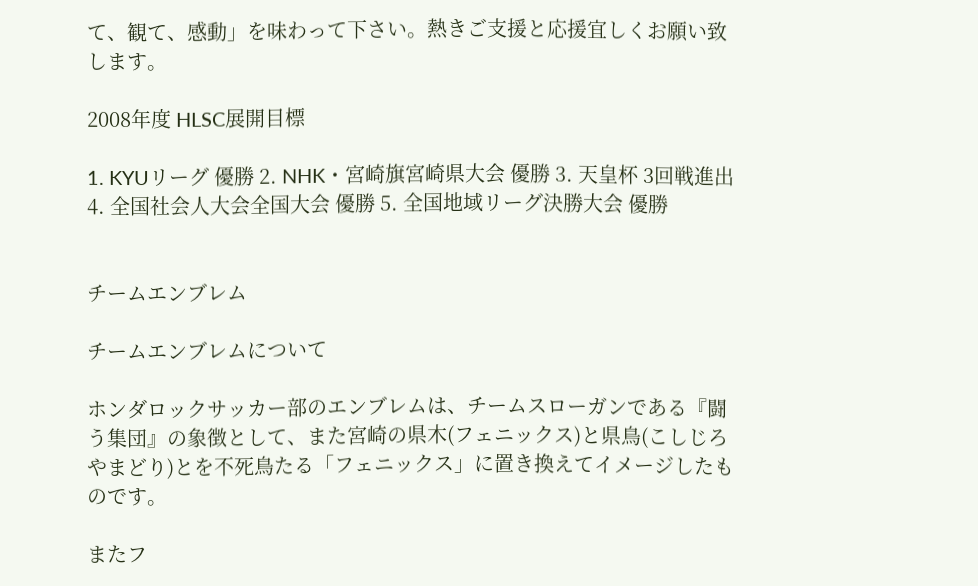て、観て、感動」を味わって下さい。熱きご支援と応援宜しくお願い致します。

2008年度 HLSC展開目標

1. KYUリーグ 優勝 2. NHK・宮崎旗宮崎県大会 優勝 3. 天皇杯 3回戦進出 4. 全国社会人大会全国大会 優勝 5. 全国地域リーグ決勝大会 優勝


チームエンブレム

チームエンブレムについて

ホンダロックサッカー部のエンブレムは、チームスローガンである『闘う集団』の象徴として、また宮崎の県木(フェニックス)と県鳥(こしじろやまどり)とを不死鳥たる「フェニックス」に置き換えてイメージしたものです。

またフ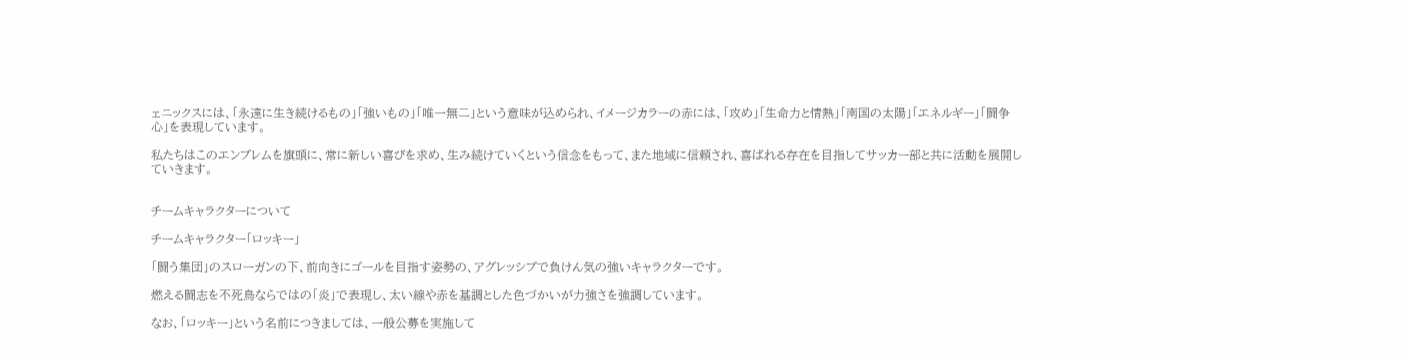ェニックスには、「永遠に生き続けるもの」「強いもの」「唯一無二」という意味が込められ、イメージカラーの赤には、「攻め」「生命力と情熱」「南国の太陽」「エネルギー」「闘争心」を表現しています。

私たちはこのエンブレムを旗頭に、常に新しい喜びを求め、生み続けていくという信念をもって、また地域に信頼され、喜ばれる存在を目指してサッカー部と共に活動を展開していきます。


チームキャラクターについて

チームキャラクター「ロッキー」

「闘う集団」のスローガンの下、前向きにゴールを目指す姿勢の、アグレッシブで負けん気の強いキャラクターです。

燃える闘志を不死鳥ならではの「炎」で表現し、太い線や赤を基調とした色づかいが力強さを強調しています。

なお、「ロッキー」という名前につきましては、一般公募を実施して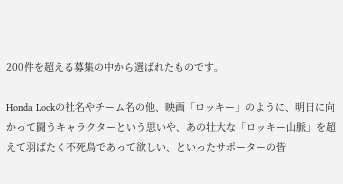200件を超える募集の中から選ばれたものです。

Honda Lockの社名やチーム名の他、映画「ロッキー」のように、明日に向かって闘うキャラクターという思いや、あの壮大な「ロッキー山脈」を超えて羽ばたく不死鳥であって欲しい、といったサポーターの皆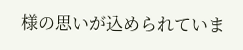様の思いが込められていま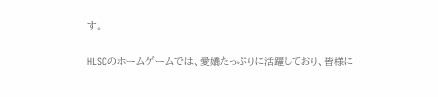す。

HLSCのホームゲームでは、愛嬌たっぷりに活躍しており、皆様に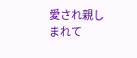愛され親しまれて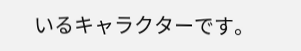いるキャラクターです。